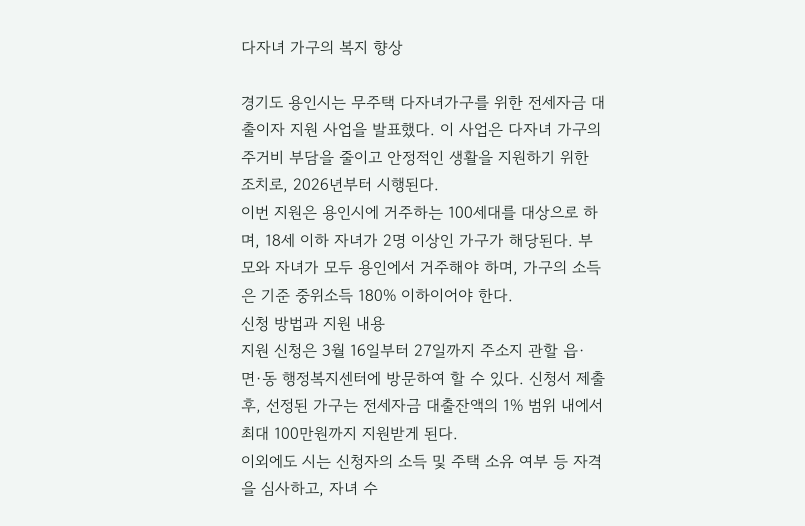다자녀 가구의 복지 향상

경기도 용인시는 무주택 다자녀가구를 위한 전세자금 대출이자 지원 사업을 발표했다. 이 사업은 다자녀 가구의 주거비 부담을 줄이고 안정적인 생활을 지원하기 위한 조치로, 2026년부터 시행된다.
이번 지원은 용인시에 거주하는 100세대를 대상으로 하며, 18세 이하 자녀가 2명 이상인 가구가 해당된다. 부모와 자녀가 모두 용인에서 거주해야 하며, 가구의 소득은 기준 중위소득 180% 이하이어야 한다.
신청 방법과 지원 내용
지원 신청은 3월 16일부터 27일까지 주소지 관할 읍·면·동 행정복지센터에 방문하여 할 수 있다. 신청서 제출 후, 선정된 가구는 전세자금 대출잔액의 1% 범위 내에서 최대 100만원까지 지원받게 된다.
이외에도 시는 신청자의 소득 및 주택 소유 여부 등 자격을 심사하고, 자녀 수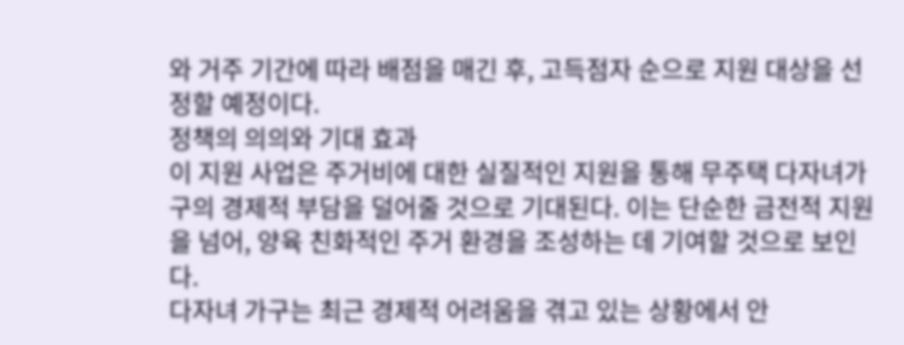와 거주 기간에 따라 배점을 매긴 후, 고득점자 순으로 지원 대상을 선정할 예정이다.
정책의 의의와 기대 효과
이 지원 사업은 주거비에 대한 실질적인 지원을 통해 무주택 다자녀가구의 경제적 부담을 덜어줄 것으로 기대된다. 이는 단순한 금전적 지원을 넘어, 양육 친화적인 주거 환경을 조성하는 데 기여할 것으로 보인다.
다자녀 가구는 최근 경제적 어려움을 겪고 있는 상황에서 안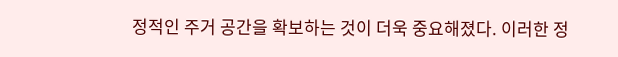정적인 주거 공간을 확보하는 것이 더욱 중요해졌다. 이러한 정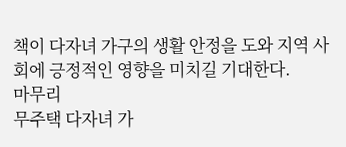책이 다자녀 가구의 생활 안정을 도와 지역 사회에 긍정적인 영향을 미치길 기대한다.
마무리
무주택 다자녀 가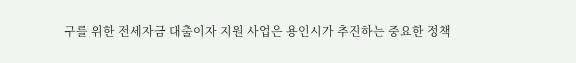구를 위한 전세자금 대출이자 지원 사업은 용인시가 추진하는 중요한 정책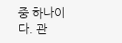중 하나이다. 관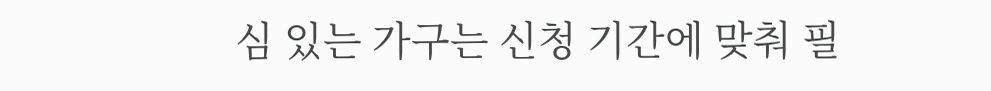심 있는 가구는 신청 기간에 맞춰 필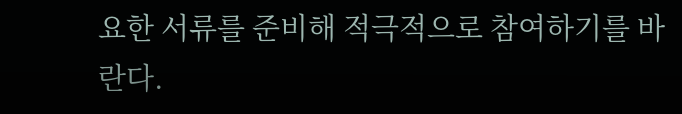요한 서류를 준비해 적극적으로 참여하기를 바란다.